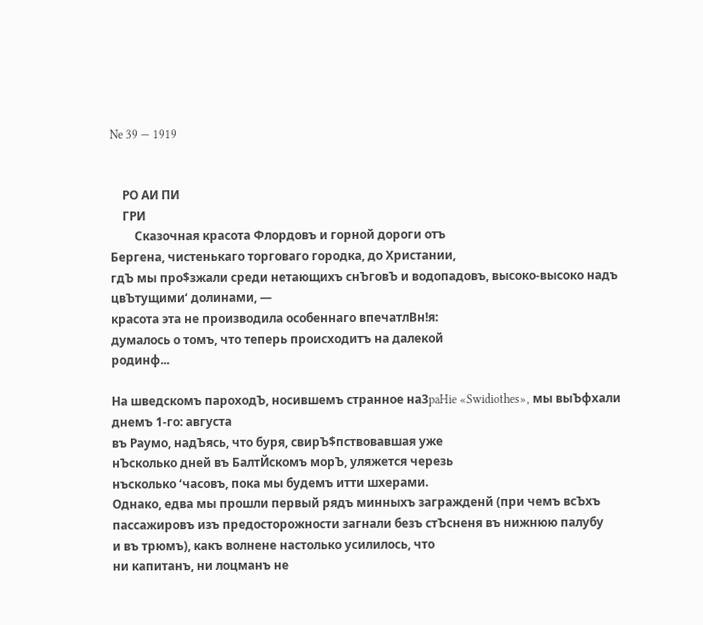Ne 39 — 1919


    РО АИ ПИ
    ГРИ
        Сказочная красота Флордовъ и горной дороги отъ
Бергена, чистенькаго торговаго городка, до Христании,
гдЪ мы про$зжали среди нетающихъ снЪговЪ и водопадовъ, высоко-высоко надъ цвЪтущими‘ долинами, —
красота эта не производила особеннаго впечатлВн!я:
думалось о томъ, что теперь происходитъ на далекой
родинф...

На шведскомъ пароходЪ, носившемъ странное на3paHie «Swidiothes», мы выЪфхали днемъ 1-го: августа
въ Раумо, надЪясь, что буря, свирЪ$пствовавшая уже
нЪсколько дней въ БалтЙскомъ морЪ, уляжется черезь
нъсколько ‘часовъ, пока мы будемъ итти шхерами.
Однако, едва мы прошли первый рядъ минныхъ загражденй (при чемъ всЪхъ пассажировъ изъ предосторожности загнали безъ стЪсненя въ нижнюю палубу
и въ трюмъ), какъ волнене настолько усилилось, что
ни капитанъ, ни лоцманъ не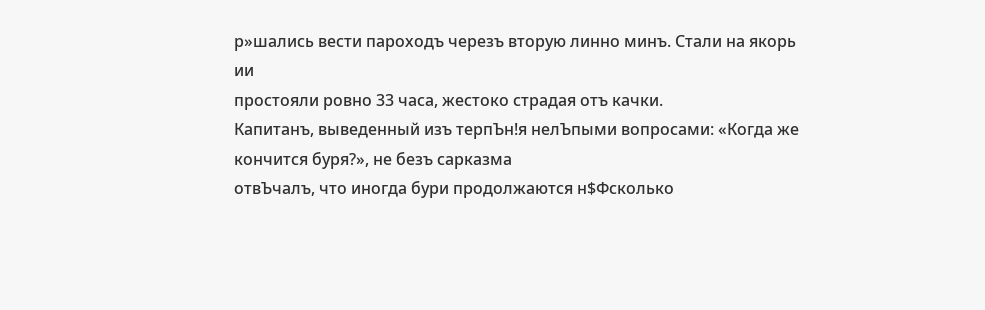р»шались вести пароходъ черезъ вторую линно минъ. Стали на якорь ии
простояли ровно 33 часа, жестоко страдая отъ качки.
Капитанъ, выведенный изъ терпЪн!я нелЪпыми вопросами: «Когда же кончится буря?», не безъ сарказма
отвЪчалъ, что иногда бури продолжаются н$Фсколько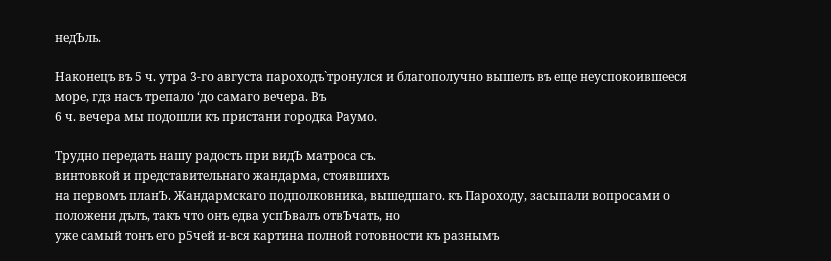недЪль.

Наконецъ въ 5 ч. утра 3-го августа пароходъ`тронулся и благополучно вышелъ въ еще неуспокоившееся море, гдз насъ трепало ‘до самаго вечера. Въ
6 ч. вечера мы подошли къ пристани городка Раумо.

Трудно передать нашу радость при видЪ матроса съ.
винтовкой и представительнаго жандарма, стоявшихъ
на первомъ планЪ. Жандармскаго подполковника, вышедшаго. къ Пароходу, засыпали вопросами о положени дълъ, такъ что онъ едва успЪвалъ отвЪчать, но
уже самый тонъ его р5чей и-вся картина полной готовности къ разнымъ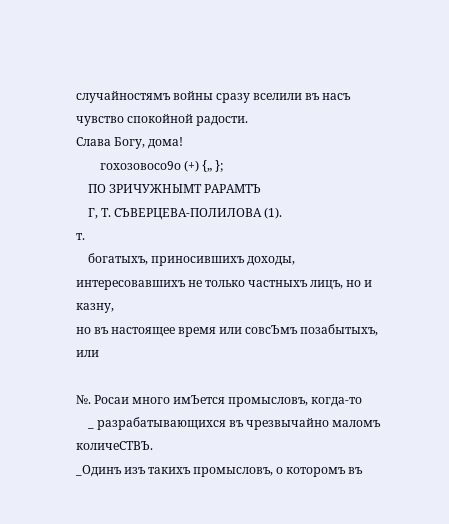случайностямъ войны сразу вселили въ насъ чувство спокойной радости.
Слава Богу, дома!
        гохозовосо9о (+) {„ };
    ПО ЗРИЧУЖНЫМТ РАРАМТЪ
    Г, Т. СЪВЕРЦЕВА-ПОЛИЛОВА (1).
т.
    богатыхъ, приносившихъ доходы, интересовавшихъ не только частныхъ лицъ, но и казну,
но въ настоящее время или совсЪмъ позабытыхъ, или

№. Росаи много имЪется промысловъ, когда-то
    _ разрабатывающихся въ чрезвычайно маломъ количеСТВЪ.
_Одинъ изъ такихъ промысловъ, о которомъ въ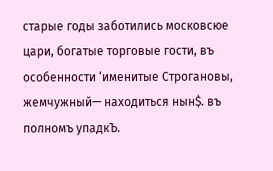старые годы заботились московсюе цари, богатые торговые гости, въ особенности ‘именитые Строгановы,
жемчужный— находиться нын$. въ полномъ упадкЪ.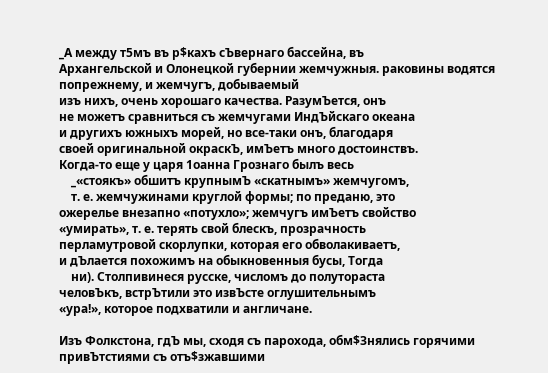_А между т5мъ въ р$кахъ сЪвернаго бассейна, въ
Архангельской и Олонецкой губернии жемчужныя. раковины водятся попрежнему, и жемчугъ, добываемый
изъ нихъ, очень хорошаго качества. РазумЪется, онъ
не можетъ сравниться съ жемчугами ИндЪйскаго океана
и другихъ южныхъ морей, но все-таки онъ, благодаря
своей оригинальной окраскЪ, имЪетъ много достоинствъ.
Когда-то еще у царя 1оанна Грознаго былъ весь
    _«стоякъ» обшитъ крупнымЪ «скатнымъ» жемчугомъ,
    т. е. жемчужинами круглой формы; по преданю, это
ожерелье внезапно «потухло»; жемчугъ имЪетъ свойство
«умирать», т. е. терять свой блескъ, прозрачность
перламутровой скорлупки, которая его обволакиваетъ,
и дЪлается похожимъ на обыкновенныя бусы, Тогда
    ни). Столпивинеся русске, числомъ до полутораста
человЪкъ, встрЪтили это извЪсте оглушительнымъ
«ура!», которое подхватили и англичане.

Изъ Фолкстона, гдЪ мы, сходя съ парохода, обм$Знялись горячими привЪтстиями съ отъ$зжавшими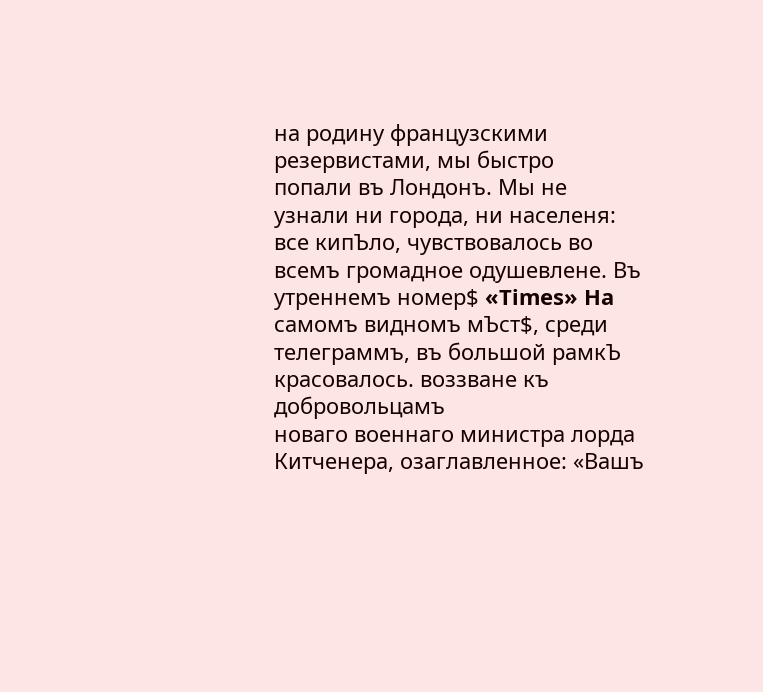на родину французскими резервистами, мы быстро
попали въ Лондонъ. Мы не узнали ни города, ни населеня: все кипЪло, чувствовалось во всемъ громадное одушевлене. Въ утреннемъ номер$ «Times» Ha
самомъ видномъ мЪст$, среди телеграммъ, въ большой рамкЪ красовалось. воззване къ добровольцамъ
новаго военнаго министра лорда Китченера, озаглавленное: «Вашъ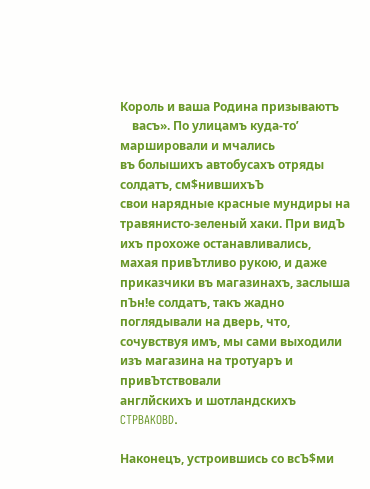Король и ваша Родина призываютъ
    васъ». По улицамъ куда-то’ маршировали и мчались
въ болышихъ автобусахъ отряды солдатъ, см$нившихъЪ
свои нарядные красные мундиры на травянисто-зеленый хаки. При видЪ ихъ прохоже останавливались,
махая привЪтливо рукою, и даже приказчики въ магазинахъ, заслыша пЪн!е солдатъ, такъ жадно поглядывали на дверь, что, сочувствуя имъ, мы сами выходили изъ магазина на тротуаръ и привЪтствовали
англйскихъ и шотландскихъ CTPBAKOBD.

Наконецъ, устроившись со всЪ$ми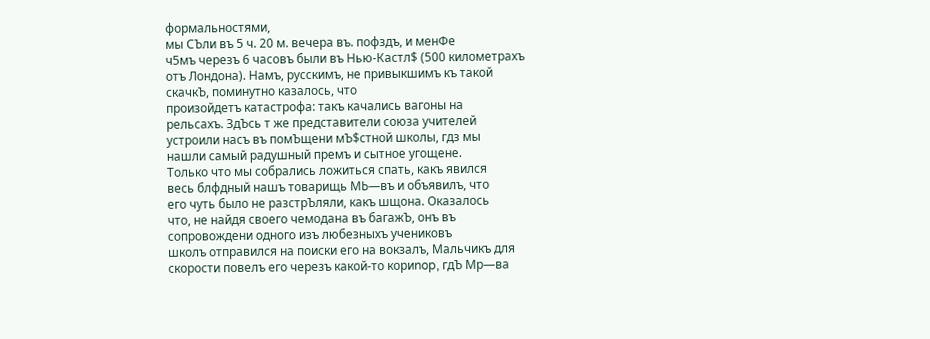формальностями,
мы СЪли въ 5 ч. 20 м. вечера въ. пофздъ, и менФе
ч5мъ черезъ 6 часовъ были въ Нью-Кастл$ (500 километрахъ отъ Лондона). Намъ, русскимъ, не привыкшимъ къ такой скачкЪ, поминутно казалось, что
произойдетъ катастрофа: такъ качались вагоны на
рельсахъ. ЗдЪсь т же представители союза учителей
устроили насъ въ помЪщени мЪ$стной школы, гдз мы
нашли самый радушный премъ и сытное угощене.
Только что мы собрались ложиться спать, какъ явился
весь блфдный нашъ товарищь МЬ—въ и объявилъ, что
его чуть было не разстрЪляли, какъ шщона. Оказалось
что, не найдя своего чемодана въ багажЪ, онъ въ
сопровождени одного изъ любезныхъ учениковъ
школъ отправился на поиски его на вокзалъ, Мальчикъ для скорости повелъ его черезъ какой-то кориnop, гдЪ Мр—ва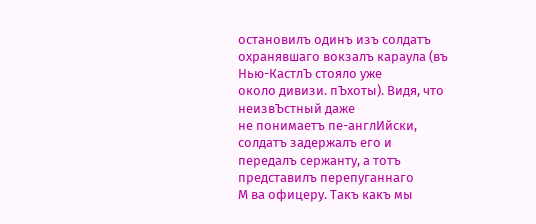остановилъ одинъ изъ солдатъ охранявшаго вокзалъ караула (въ Нью-КастлЪ стояло уже
около дивизи. пЪхоты). Видя, что неизвЪстный даже
не понимаетъ пе-англИйски, солдатъ задержалъ его и
передалъ сержанту, а тотъ представилъ перепуганнаго
М ва офицеру. Такъ какъ мы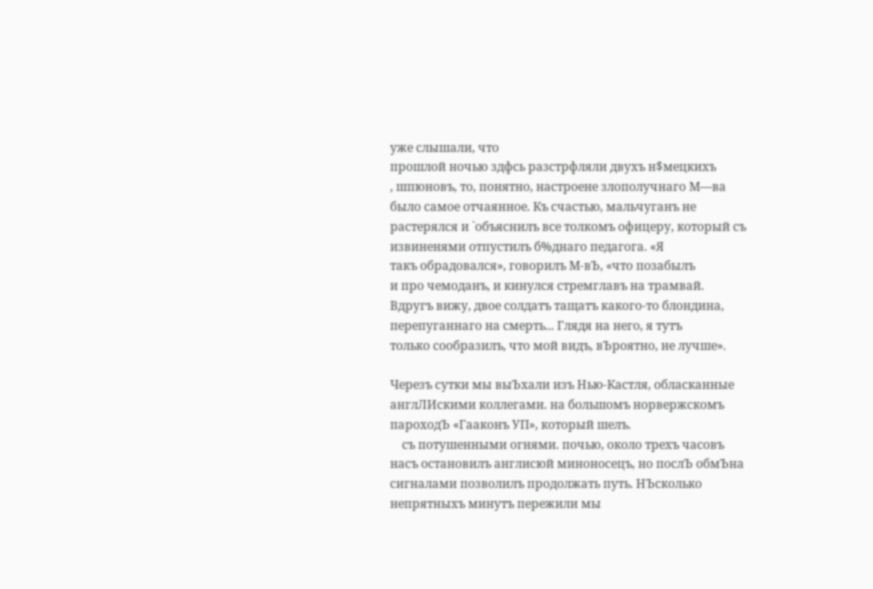уже слышали, что
прошлой ночью здфсь разстрфляли двухъ н$мецкихъ
‚ шпюновъ, то, понятно, настроене злополучнаго М—ва
было самое отчаянное. Къ счастью, мальчуганъ не
растерялся и `объяснилъ все толкомъ офицеру, который съ извиненями отпустилъ б%днаго педагога. «Я
такъ обрадовался», говорилъ М-вЪ, «что позабылъ
и про чемоданъ, и кинулся стремглавъ на трамвай.
Вдругъ вижу, двое солдатъ тащатъ какого-то блондина, перепуганнаго на смерть... Глядя на него, я тутъ
только сообразилъ, что мой видъ, вЪроятно, не лучше».

Черезъ сутки мы выЪхали изъ Нью-Кастля, обласканные англЛИскими коллегами. на большомъ норвержскомъ пароходЪ «Гааконъ УП», который шелъ.
    съ потушенными огнями. почью, около трехъ часовъ
насъ остановилъ англисюй миноносецъ, но послЪ обмЪна сигналами позволилъ продолжать путь. НЪсколько
непрятныхъ минутъ пережили мы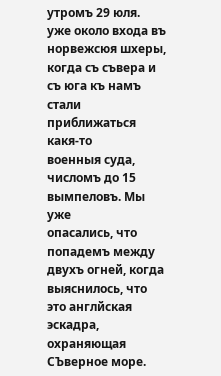утромъ 29 юля.
уже около входа въ норвежсюя шхеры, когда съ съвера и съ юга къ намъ стали приближаться какя-то
военныя суда, числомъ до 15 вымпеловъ. Мы уже
опасались, что попадемъ между двухъ огней, когда
выяснилось, что это англйская эскадра, охраняющая
СЪверное море.